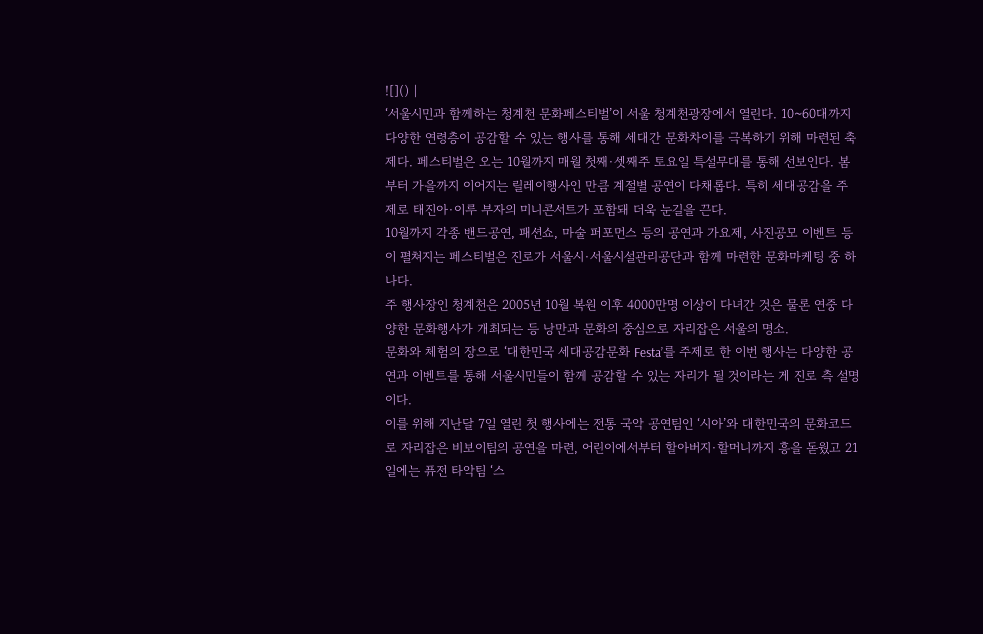![]() |
‘서울시민과 함께하는 청계천 문화페스티벌’이 서울 청계천광장에서 열린다. 10~60대까지 다양한 연령층이 공감할 수 있는 행사를 통해 세대간 문화차이를 극복하기 위해 마련된 축제다. 페스티벌은 오는 10월까지 매월 첫째·셋째주 토요일 특설무대를 통해 선보인다. 봄부터 가을까지 이어지는 릴레이행사인 만큼 계절별 공연이 다채롭다. 특히 세대공감을 주제로 태진아·이루 부자의 미니콘서트가 포함돼 더욱 눈길을 끈다.
10월까지 각종 밴드공연, 패션쇼, 마술 퍼포먼스 등의 공연과 가요제, 사진공모 이벤트 등이 펼쳐지는 페스티벌은 진로가 서울시·서울시설관리공단과 함께 마련한 문화마케팅 중 하나다.
주 행사장인 청계천은 2005년 10월 복원 이후 4000만명 이상이 다녀간 것은 물론 연중 다양한 문화행사가 개최되는 등 낭만과 문화의 중심으로 자리잡은 서울의 명소.
문화와 체험의 장으로 ‘대한민국 세대공감문화 Festa’를 주제로 한 이번 행사는 다양한 공연과 이벤트를 통해 서울시민들이 함께 공감할 수 있는 자리가 될 것이라는 게 진로 측 설명이다.
이를 위해 지난달 7일 열린 첫 행사에는 전통 국악 공연팀인 ‘시아’와 대한민국의 문화코드로 자리잡은 비보이팀의 공연을 마련, 어린이에서부터 할아버지·할머니까지 흥을 돋웠고 21일에는 퓨전 타악팀 ‘스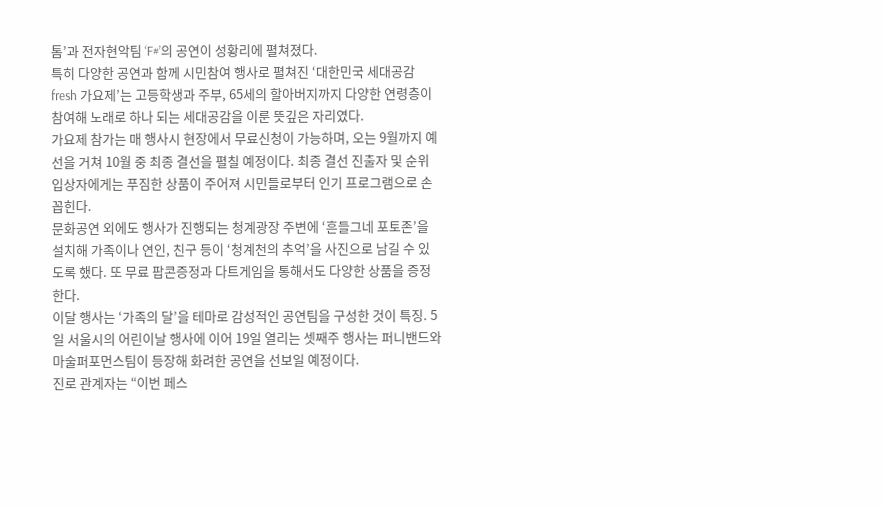톰’과 전자현악팀 ‘F#’의 공연이 성황리에 펼쳐졌다.
특히 다양한 공연과 함께 시민참여 행사로 펼쳐진 ‘대한민국 세대공감 fresh 가요제’는 고등학생과 주부, 65세의 할아버지까지 다양한 연령층이 참여해 노래로 하나 되는 세대공감을 이룬 뜻깊은 자리였다.
가요제 참가는 매 행사시 현장에서 무료신청이 가능하며, 오는 9월까지 예선을 거쳐 10월 중 최종 결선을 펼칠 예정이다. 최종 결선 진출자 및 순위 입상자에게는 푸짐한 상품이 주어져 시민들로부터 인기 프로그램으로 손꼽힌다.
문화공연 외에도 행사가 진행되는 청계광장 주변에 ‘흔들그네 포토존’을 설치해 가족이나 연인, 친구 등이 ‘청계천의 추억’을 사진으로 남길 수 있도록 했다. 또 무료 팝콘증정과 다트게임을 통해서도 다양한 상품을 증정한다.
이달 행사는 ‘가족의 달’을 테마로 감성적인 공연팀을 구성한 것이 특징. 5일 서울시의 어린이날 행사에 이어 19일 열리는 셋째주 행사는 퍼니밴드와 마술퍼포먼스팀이 등장해 화려한 공연을 선보일 예정이다.
진로 관계자는 “이번 페스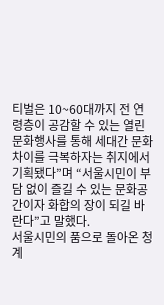티벌은 10~60대까지 전 연령층이 공감할 수 있는 열린 문화행사를 통해 세대간 문화차이를 극복하자는 취지에서 기획됐다”며 “서울시민이 부담 없이 즐길 수 있는 문화공간이자 화합의 장이 되길 바란다”고 말했다.
서울시민의 품으로 돌아온 청계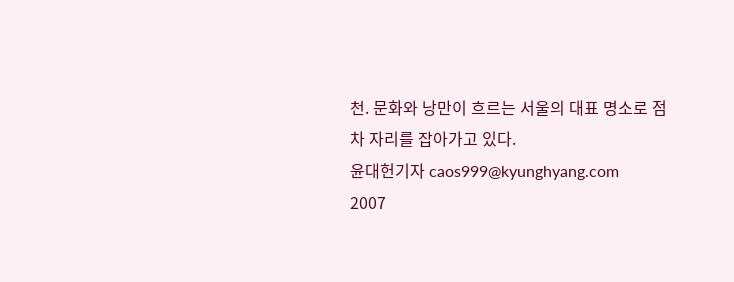천. 문화와 낭만이 흐르는 서울의 대표 명소로 점차 자리를 잡아가고 있다.
윤대헌기자 caos999@kyunghyang.com
2007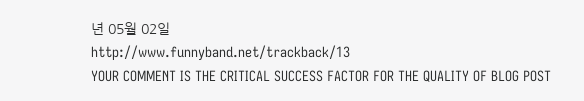년 05월 02일
http://www.funnyband.net/trackback/13
YOUR COMMENT IS THE CRITICAL SUCCESS FACTOR FOR THE QUALITY OF BLOG POST